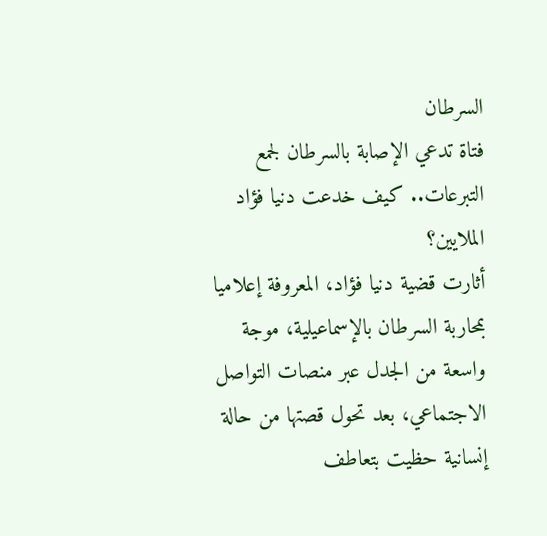السرطان
فتاة تدعي الإصابة بالسرطان لجمع التبرعات.. كيف خدعت دنيا فؤاد الملايين؟
أثارت قضية دنيا فؤاد، المعروفة إعلاميا بمحاربة السرطان بالإسماعيلية، موجة واسعة من الجدل عبر منصات التواصل الاجتماعي، بعد تحول قصتها من حالة إنسانية حظيت بتعاطف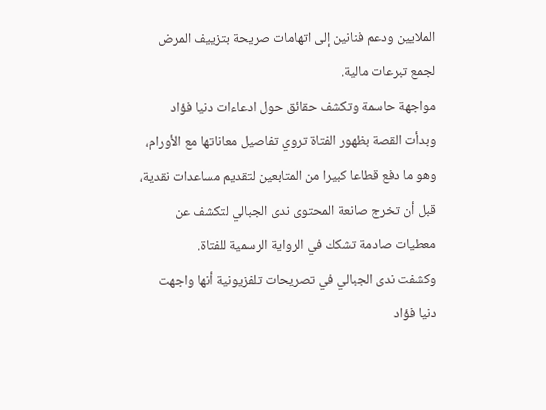الملايين ودعم فنانين إلى اتهامات صريحة بتزييف المرض لجمع تبرعات مالية.
مواجهة حاسمة وتكشف حقائق حول ادعاءات دنيا فؤاد
وبدأت القصة بظهور الفتاة تروي تفاصيل معاناتها مع الأورام، وهو ما دفع قطاعا كبيرا من المتابعين لتقديم مساعدات نقدية، قبل أن تخرج صانعة المحتوى ندى الجبالي لتكشف عن معطيات صادمة تشكك في الرواية الرسمية للفتاة.
وكشفت ندى الجبالي في تصريحات تلفزيونية أنها واجهت دنيا فؤاد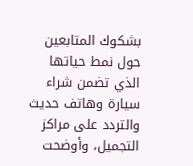بشكوك المتابعين حول نمط حياتها الذي تضمن شراء سيارة وهاتف حديث والتردد على مراكز التجميل، وأوضحت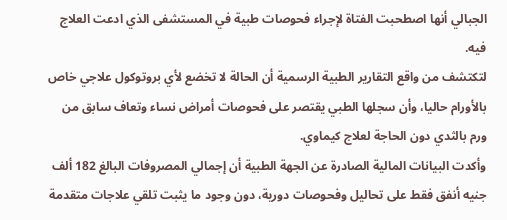الجبالي أنها اصطحبت الفتاة لإجراء فحوصات طبية في المستشفى الذي ادعت العلاج فيه.
لتكتشف من واقع التقارير الطبية الرسمية أن الحالة لا تخضع لأي بروتوكول علاجي خاص بالأورام حاليا، وأن سجلها الطبي يقتصر على فحوصات أمراض نساء وتعاف سابق من ورم بالثدي دون الحاجة لعلاج كيماوي.
وأكدت البيانات المالية الصادرة عن الجهة الطبية أن إجمالي المصروفات البالغ 182 ألف جنيه أنفق فقط على تحاليل وفحوصات دورية، دون وجود ما يثبت تلقي علاجات متقدمة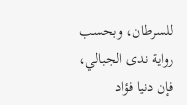للسرطان، وبحسب رواية ندى الجبالي، فإن دنيا فؤاد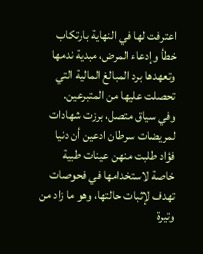اعترفت لها في النهاية بارتكاب خطأ وإدعاء المرض، مبدية ندمها وتعهدها برد المبالغ المالية التي تحصلت عليها من المتبرعين.
وفي سياق متصل، برزت شهادات لمريضات سرطان ادعين أن دنيا فؤاد طلبت منهن عينات طبية خاصة لاستخدامها في فحوصات تهدف لإثبات حالتها، وهو ما زاد من وتيرة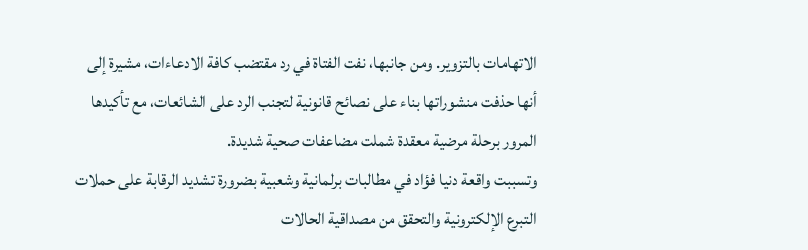الاتهامات بالتزوير. ومن جانبها، نفت الفتاة في رد مقتضب كافة الادعاءات، مشيرة إلى أنها حذفت منشوراتها بناء على نصائح قانونية لتجنب الرد على الشائعات، مع تأكيدها المرور برحلة مرضية معقدة شملت مضاعفات صحية شديدة.
وتسببت واقعة دنيا فؤاد في مطالبات برلمانية وشعبية بضرورة تشديد الرقابة على حملات التبرع الإلكترونية والتحقق من مصداقية الحالات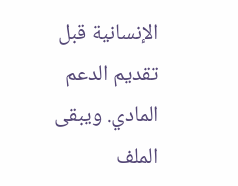الإنسانية قبل تقديم الدعم المادي. ويبقى الملف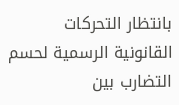بانتظار التحركات القانونية الرسمية لحسم التضارب بين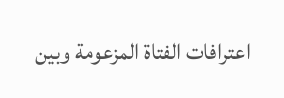اعترافات الفتاة المزعومة وبين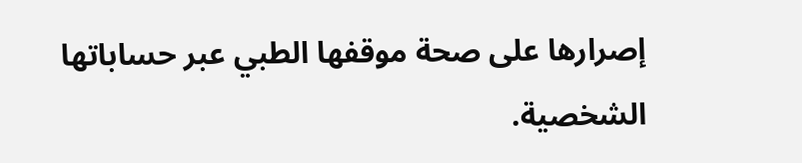إصرارها على صحة موقفها الطبي عبر حساباتها الشخصية.